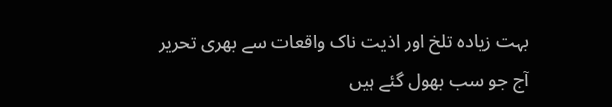بہت زیادہ تلخ اور اذیت ناک واقعات سے بھری تحریر
آج جو سب بھول گئے ہیں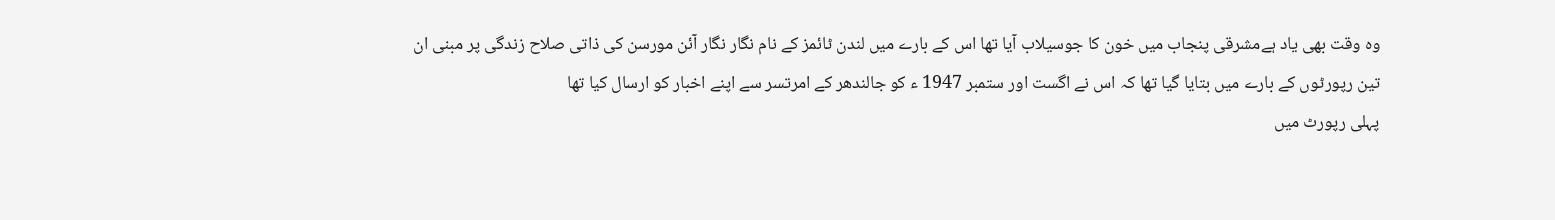وہ وقت بھی یاد ہےمشرقی پنجاب میں خون کا جوسیلاب آیا تھا اس کے بارے میں لندن ٹائمز کے نام نگار نگار آئن مورسن کی ذاتی صلاح زندگی پر مبنی ان تین رپورٹوں کے بارے میں بتایا گیا تھا کہ اس نے اگست اور ستمبر 1947 ء کو جالندھر کے امرتسر سے اپنے اخبار کو ارسال کیا تھا
پہلی رپورٹ میں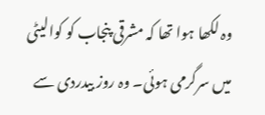وہ لکھا ہوا تھا کہ مشرقی پنجاب کو کوالیٹی میں سرگرمی ہوئی۔ وہ روز بیدردی سے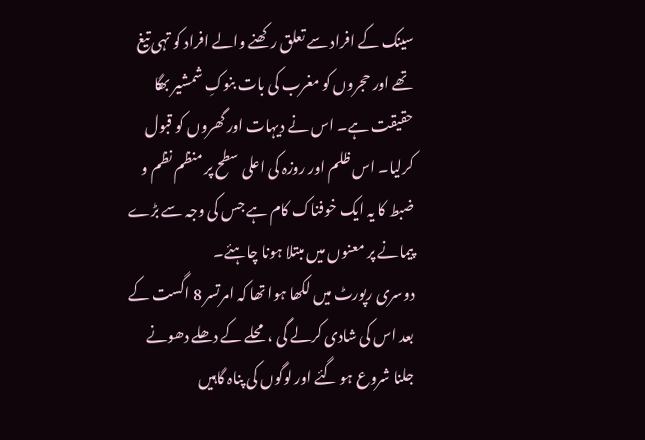سینک کے افراد سے تعلق رکھنے والے افراد کو تہی تیغ تھے اور حجروں کو مغرب کی بات بنوکِ شمشیر بھگا حقیقت ہے۔ اس نے دیہات اور گھروں کو قبول کرلیا۔ اس ظلم اور روزہ کی اعلی سطح پر منظم نظم و ضبط کا یہ ایک خوفناک کام ہے جس کی وجہ سے بڑے پیمانے پر معنوں میں مبتلا ہونا چاہئے۔
دوسری رپورٹ میں لکھا ہوا تھا کہ امرتسر 8 اگست کے بعد اس کی شادی کرلے گی ، محلے کے دھلے دھونے جلنا شروع ہو گئے اور لوگوں کی پناہ گاہیں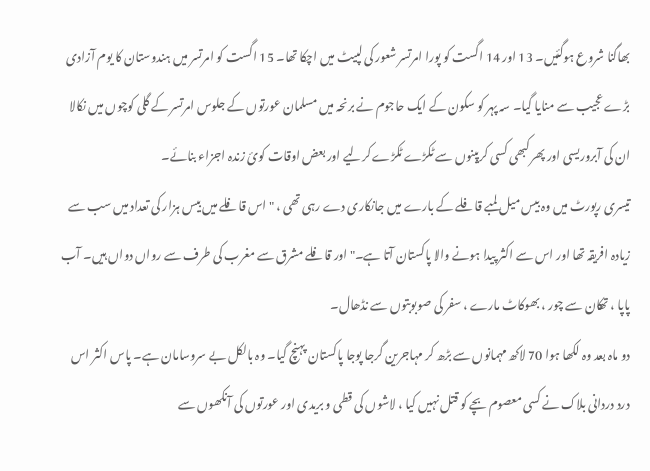بھاگنا شروع ہوگئیں۔ 13 اور 14 اگست کو پورا امرتسر شعور کی لپیٹ میں اچکا تھا۔ 15 اگست کو امرتسر میں ہندوستان کا یوم آزادی بڑے عجیب سے منایا گیا۔ سہ پہر کو سکون کے ایک حاجوم نے برنحہ میں مسلمان عورتوں کے جلوس امرتسر کے گلی کوچوں میں نکالا ان کی آبروریسی اور پھر کبھی کسی کرپینوں سے ٹکڑے ٹکڑے کرلیے اور بعض اوقات کوئ زندہ اجزاء بنائے۔
تیسری رپورٹ میں وہ بیس میل لمبے قافلے کے بارے میں جانکاری دے رہی تھی ، "اس قافلے میں بیس ہزار کی تعداد میں سب سے زیادہ افریقہ تھا اور اس سے اکثر پیدا ہونے والا پاکستان آتا ہے۔" اور قافلے مشرق سے مغرب کی طرف سے رواں دواں ہیں۔ آب پاپا ، تھکان سے چور ، بھوکاٹ مارے ، سفر کی صوبوبتوں سے نڈھال۔
دو ماہ بعد وہ لکھا ہوا 70 لاکھ مہمانوں سے بڑھ کر مہاجرین گرجا پوجا پاکستان پہنچ گیا۔ وہ بالکل بے سروسامان ہے۔ پاس اکثر اس درد دردانی بلاک نے کسی معصوم بچے کو قتل نہیں کیا ، لاشوں کی قطی و بریدی اور عورتوں کی آنکھوں سے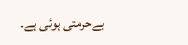بےحرمتی ہوئی ہے۔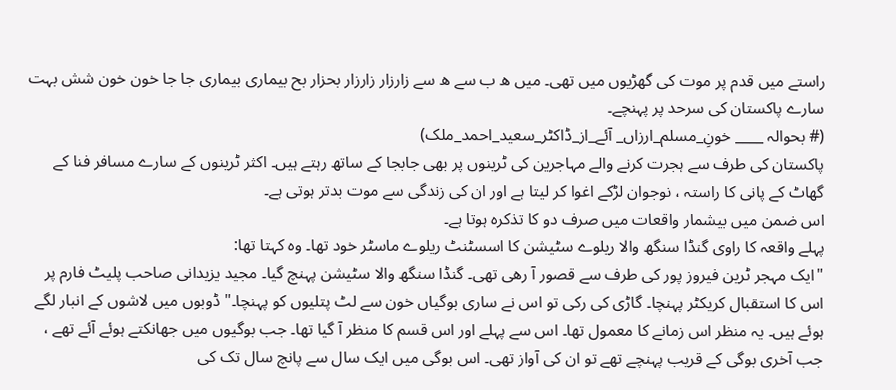راستے میں قدم پر موت کی گھڑیوں میں تھی۔ میں ھ ب سے ھ سے زارزار زارزار بحزار بح بیماری بیماری جا جا خون خون شش بہت سارے پاکستان کی سرحد پر پہنچے۔
(# بحوالہ ____ خونِ_مسلم_ارزاں_ آئے_از_ڈاکٹر_سعید_احمد_ملک)
پاکستان کی طرف سے ہجرت کرنے والے مہاجرین کی ٹرینوں پر بھی جابجا کے ساتھ رہتے ہیں۔ اکثر ٹرینوں کے سارے مسافر فنا کے گھاٹ کے پانی کا راستہ ، نوجوان لڑکے اغوا کر لیتا ہے اور ان کی زندگی سے موت بدتر ہوتی ہے۔
اس ضمن میں بیشمار واقعات میں صرف دو کا تذکرہ ہوتا ہے۔
پہلے واقعہ کا راوی گنڈا سنگھ والا ریلوے سٹیشن کا اسسٹنٹ ریلوے ماسٹر خود تھا۔ وہ کہتا تھا:
"ایک مہجر ٹرین فیروز پور کی طرف سے قصور آ رھی تھی۔ گنڈا سنگھ والا سٹیشن پہنچ گیا۔ مجید یزیدانی صاحب پلیٹ فارم پر اس کا استقبال کریکٹر پہنچا۔ گاڑی کی رکی تو اس نے ساری بوگیاں خون سے لٹ پتلیوں کو پہنچا۔" ڈوبوں میں لاشوں کے انبار لگے ہوئے ہیں۔ یہ منظر اس زمانے کا معمول تھا۔ اس سے پہلے اور اس قسم کا منظر آ گیا تھا۔ جب بوگیوں میں جھانکتے ہوئے آئے تھے ، جب آخری بوگی کے قریب پہنچے تھے تو ان کی آواز تھی۔ اس بوگی میں ایک سال سے پانچ سال تک کی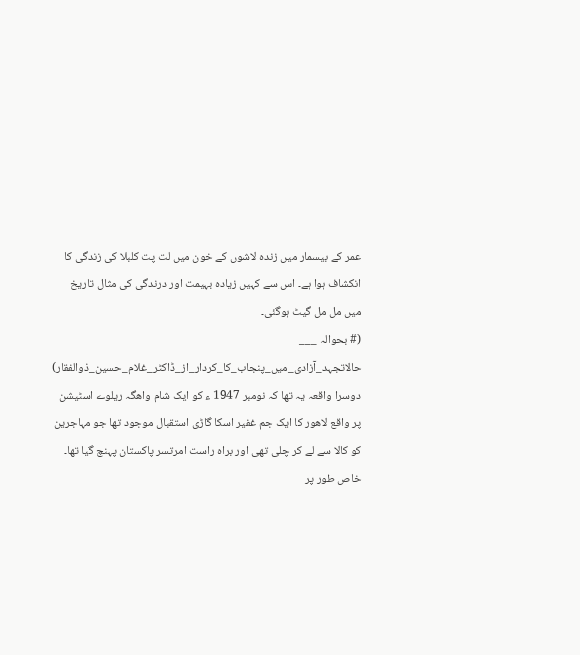عمر کے بیسمار میں زندہ لاشوں کے خون میں لت پت کلبلا کی زندگی کا انکشاف ہوا ہے۔ اس سے کہیں زیادہ بہیمت اور درندگی کی مثال تاریخ میں مل مل گیٹ ہوگئی۔
(# بحوالہ ___ حالاتجہد_آزادی_میں_پنجاب_کا_کردار_از_ڈاکٹر_غلام_حسین_ذوالفقار)
دوسرا واقعہ یہ تھا کہ نومبر 1947 ء کو ایک شام واھگہ ریلوے اسٹیشن پر واقع لاھور کا ایک جم غفیر اسکا گاڑی استقبال موجود تھا جو مہاجرین کو کالا سے لے کر چلی تھی اور براہ راست امرتسر پاکستان پہنچ گیا تھا۔ خاص طور پر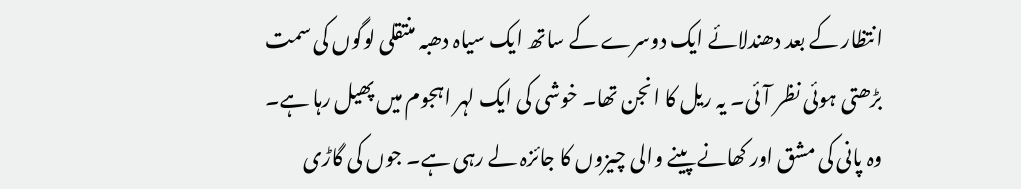انتظار کے بعد دھندلائے ایک دوسرے کے ساتھ ایک سیاہ دھبہ منتقلی لوگوں کی سمت بڑھتی ہوئی نظر آئی۔ یہ ریل کا انجن تھا۔ خوشی کی ایک لہر اہجوم میں پھیل رہا ہے۔ وہ پانی کی مشق اور کھانے پینے والی چیزوں کا جائزہ لے رہی ہے۔ جوں کی گاڑی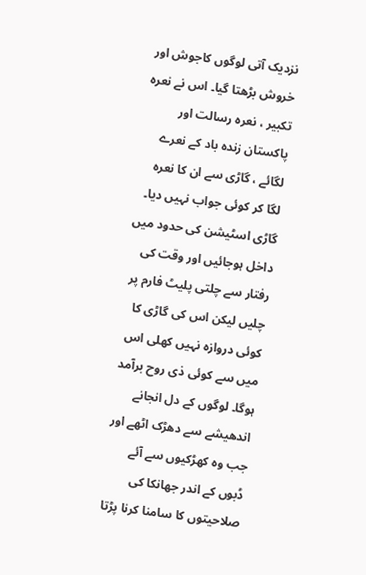نزدیک آتی لوگوں کاجوش اور خروش بڑھتا گیا۔ اس نے نعرہ تکبیر ، نعرہ رسالت اور پاکستان زندہ باد کے نعرے لگائے ، گاڑی سے ان کا نعرہ لگا کر کوئی جواب نہیں دیا۔ گاڑی اسٹیشن کی حدود میں داخل ہوجائیں اور وقت کی رفتار سے چلتی پلیٹ فارم پر چلیں لیکن اس کی گاڑی کا کوئی دروازہ نہیں کھلی اس میں سے کوئی ذی روح برآمد ہوگا۔ لوگوں کے دل انجانے اندھیشے سے دھڑک اٹھے اور جب وہ کھڑکیوں سے آئے ڈبوں کے اندر جھانکا کی صلاحیتوں کا سامنا کرنا پڑتا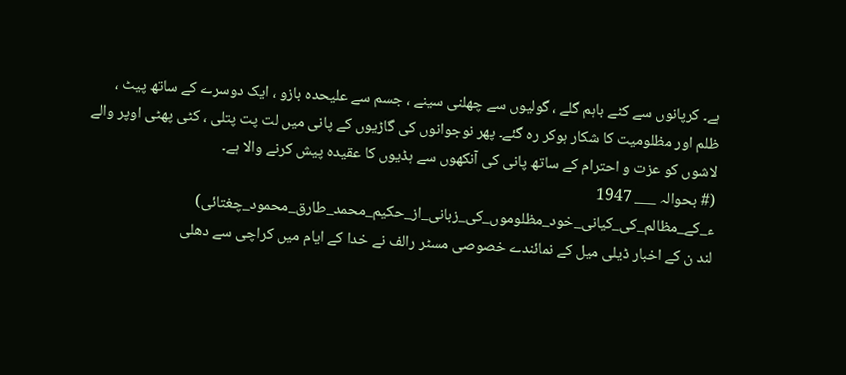ہے۔ کرپانوں سے کٹے باہم گلے ، گولیوں سے چھلنی سینے ، جسم سے علیحدہ بازو ، ایک دوسرے کے ساتھ پیٹ ، ظلم اور مظلومیت کا شکار ہوکر رہ گئے۔ پھر نوجوانوں کی گاڑیوں کے پانی میں لت پت پتلی ، کٹی پھٹی اوپر والے لاشوں کو عزت و احترام کے ساتھ پانی کی آنکھوں سے ہڈیوں کا عقیدہ پیش کرنے والا ہے۔
(# بحوالہ ___ 1947 ء_کے_مظالم_کی_کیانی_خود_مظلوموں_کی_زبانی_از_حکیم_محمد_طارق_محمود_چغتائی)
لند ن کے اخبار ڈیلی میل کے نمائندے خصوصی مسٹر رالف نے خدا کے ایام میں کراچی سے دھلی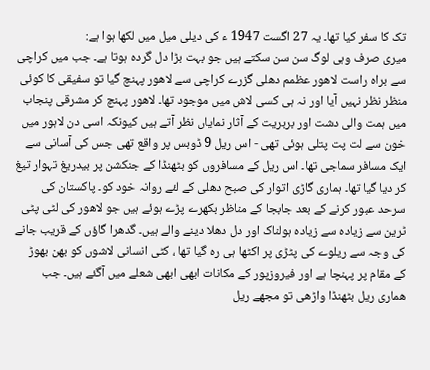تک کا سفر کیا تھا۔ یہ 27 اگست 1947 ء کی دیلی میل میں لکھا ہوا ہے:
میری صرف وہی لوگ سن سن سکتے ہیں جو بہت بڑا دل گردہ ہوتا ہے۔ جب میں کراچی سے براہ راست لاھور عظمم دھلی گزرے کراچی سے لاھور پہنچ گیا تو سفیقی کا کوئی منظر نظر نہیں آیا اور نہ ہی کسی لاش میں موجود تھا۔ لاھور پہنچ کر مشرقی پنجاب میں ہمت والی دشت اور بربریت کے آثار نمایاں نظر آتے ہیں کیونکہ اسی دن لاہور میں خون سے لت پت پتلی ہوئی تھی - اس ریل 9 ڈوبس پر واقع تھی جس کی آسانی سے ایک مسافر سماجی تھا۔ اس ریل کے مسافروں کو بٹھنڈا کے جنکشن پر بیدریغ تہوار تیغ کر دیا گیا تھا۔ ہماری گاڑی اتوار کی صبح دھلی کے لئے روانہ خود کو۔ پاکستان کی سرحد عبور کرنے کے بعد جابجا کے مناظر بکھرے پڑے ہوئے ہیں جو لاھور کی لٹی پٹی ٹرین سے زیادہ سے زیادہ ہولناک اور دل دھلا دینے والے ہیں۔ گدھرا گاؤں کے قریب جانے کی وجہ سے ریلوے کی پٹڑی پر اکٹھا ہی رہ گیا تھا ، کٹی انسانی لاشوں کو بھن بھوڑ کے مقام پر پہنچا ہے اور فیروزپور کے مکانات ابھی ابھی شعلے میں آگئے ہیں۔ جب ھماری ریل بٹھنڈا واڑھی تو مجھے ریل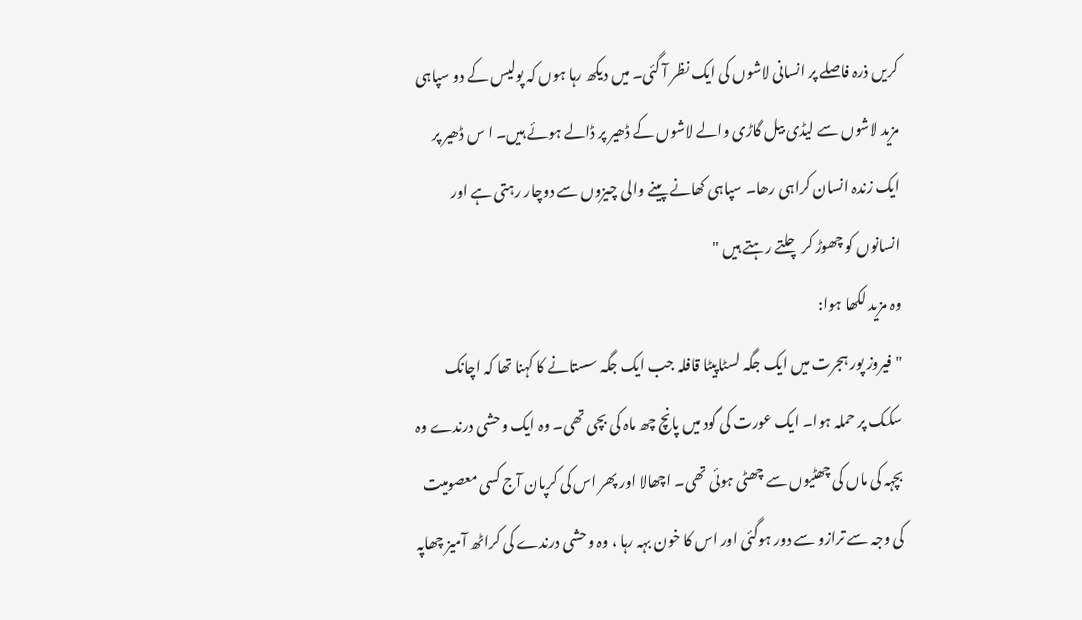کریں ذرہ فاصلے پر انسانی لاشوں کی ایک نظر آ گئی۔ میں دیکھ رہا ہوں کہ پولیس کے دو سپاہی مزید لاشوں سے لیڈی بیل گاڑی والے لاشوں کے ڈھیر پر ڈالے ہوئے ہیں۔ ا س ڈھیر پر ایک زندہ انسان کراہی رھا۔ سپاہی کھانے پینے والی چیزوں سے دوچار رہتی ہے اور انسانوں کو چھوڑ کر چلتے رہتے ہیں "
وہ مزید لکھا ہوا:
"فیروز پور ہجرت میں ایک جگہ لسٹاپیٹا قافلہ جب ایک جگہ سستانے کا کہنا تھا کہ اچانک سکک پر حملہ ہوا۔ ایک عورت کی گود میں پانچ چھ ماہ کی بچی تھی۔ وہ ایک وحشی درندے وہ بچہہ کی ماں کی چھٹیوں سے چھٹی ہوئی تھی۔ اچھالا اور پھر اس کی کرپان آج کسی معصومیت کی وجہ سے ترازو سے دور ہوگئی اور اس کا خون بہہ رہا ، وہ وحشی درندے کی کراٹھ آمیز چھاپہ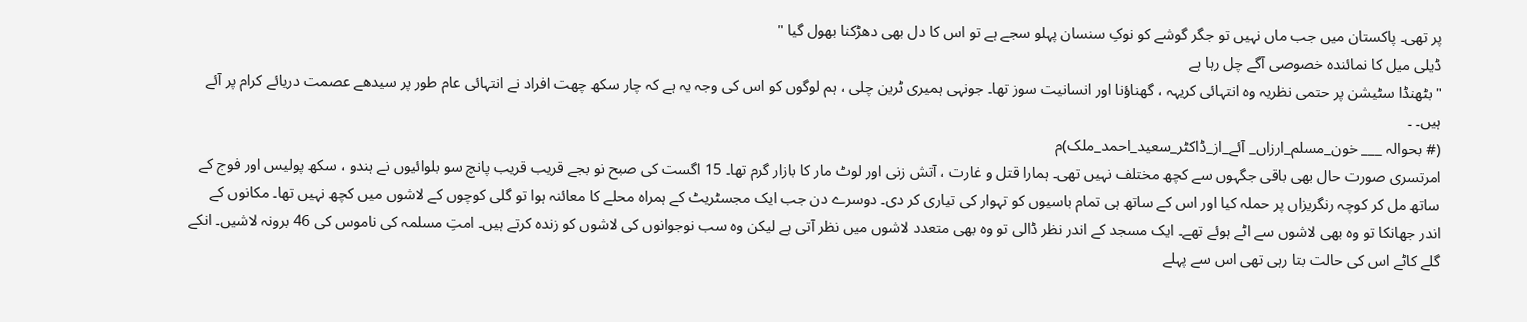پر تھی۔ پاکستان میں جب ماں نہیں تو جگر گوشے کو نوکِ سنسان پہلو سجے ہے تو اس کا دل بھی دھڑکنا بھول گیا "
ڈیلی میل کا نمائندہ خصوصی آگے چل رہا ہے
"بٹھنڈا سٹیشن پر حتمی نظریہ وہ انتہائی کریہہ ، گھناؤنا اور انسانیت سوز تھا۔ جونہی ہمیری ٹرین چلی ، ہم لوگوں کو اس کی وجہ یہ ہے کہ چار سکھ چھت افراد نے انتہائی عام طور پر سیدھے عصمت دریائے کرام پر آئے ہیں۔ ۔
(# بحوالہ ___ خون_مسلم_ارزاں_ آئے_از_ڈاکٹر_سعيد_احمد_ملک)م
امرتسری صورت حال بھی باقی جگہوں سے کچھ مختلف نہیں تھی۔ ہمارا قتل و غارت ، آتش زنی اور لوٹ مار کا بازار گرم تھا۔ 15 اگست کی صبح نو بجے قریب قریب پانچ سو بلوائیوں نے ہندو ، سکھ پولیس اور فوج کے ساتھ مل کر کوچہ رنگریزاں پر حملہ کیا اور اس کے ساتھ ہی تمام باسیوں کو تہوار کی تیاری کر دی۔ دوسرے دن جب ایک مجسٹریٹ کے ہمراہ محلے کا معائنہ ہوا تو گلی کوچوں کے لاشوں میں کچھ نہیں تھا۔ مکانوں کے اندر جھانکا تو وہ بھی لاشوں سے اٹے ہوئے تھے۔ ایک مسجد کے اندر نظر ڈالی تو وہ بھی متعدد لاشوں میں نظر آتی ہے لیکن وہ سب نوجوانوں کی لاشوں کو زندہ کرتے ہیں۔ امتِ مسلمہ کی ناموس کی 46 برونہ لاشیں۔ انکے گلے کاٹے اس کی حالت بتا رہی تھی اس سے پہلے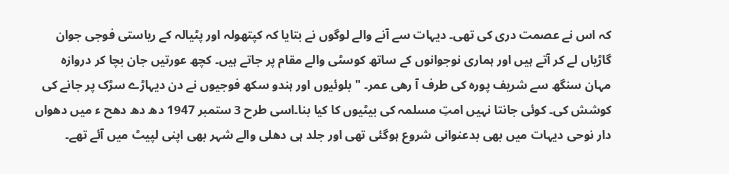کہ اس نے عصمت دری کی تھی۔ دیہات سے آنے والے لوگوں نے بتایا کہ کپتھولہ اور پٹیالہ کے ریاستی فوجی جوان گاڑیاں لے کر آتے ہیں اور ہماری نوجوانوں کے ساتھ کوسٹی والے مقام پر جاتے ہیں۔ کچھ عورتیں جان بچا کر دروازہ مہان سنگھ سے شریف پورہ کی طرف آ رھی عمر۔ "بلوئیوں اور ہندو سکھ فوجیوں نے دن دیہاڑے سڑک پر جانے کی کوشش کی۔ کوئی جانتا نہیں امتِ مسلمہ کی بیٹیوں کا کیا بنا۔اسی طرح 3 ستمبر 1947 دھ دھ دھح ء میں دھواں دار نوحی دیہات میں بھی بدعنوانی شروع ہوگئی تھی اور جلد ہی دھلی والے شہر بھی اپنی لپیٹ میں آئے تھے۔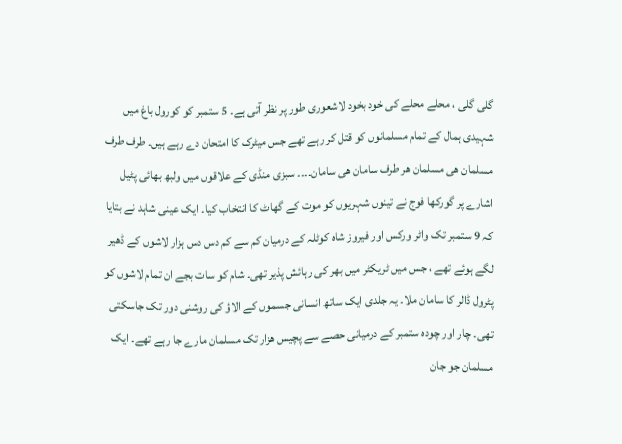گلی گلی ، محلے محلے کی خود بخود لاشعوری طور پر نظر آتی ہے۔ 5 ستمبر کو کورول باغ میں شہیدی ہمال کے تمام مسلمانوں کو قتل کر رہے تھے جس میٹرک کا امتحان دے رہے ہیں۔ طرف طرف مسلمان ھی مسلمان ھر طرف سامان ھی سامان۔۔۔۔ سبزی منڈی کے علاقوں میں ولبھ بھائی پٹیل اشارے پر گورکھا فوج نے تینوں شہریوں کو موت کے گھاٹ کا انتخاب کیا۔ ایک عینی شاہد نے بتایا کہ 9 ستمبر تک واٹر ورکس اور فیروز شاہ کوٹلہ کے درمیان کم سے کم دس دس ہزار لاشوں کے ڈھیر لگے ہوئے تھے ، جس میں ٹریکٹر میں بھر کی رہائش پذیر تھی۔ شام کو سات بجے ان تمام لاشوں کو پٹرول ڈالر کا سامان ملا۔ یہ جلدی ایک ساتھ انسانی جسموں کے الاؤ کی روشنی دور تک جاسکتی تھی۔ چار اور چودہ ستمبر کے درمیانی حصے سے پچیس ھزار تک مسلمان مارے جا رہے تھے۔ ایک مسلمان جو جان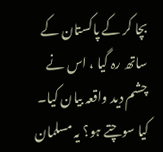بچا کر کے پاکستان کے ساتھ رہ گیا ، اس نے چشم دید واقعہ بیان کیا۔ کیا سوچتے ہو؟ یہ مسلمان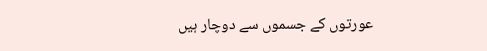عورتوں کے جسموں سے دوچار ہیں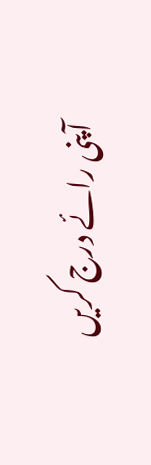آپنی رائے درج کریں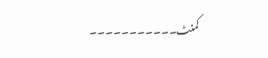کمنٹ۔۔۔۔۔۔۔۔۔۔۔